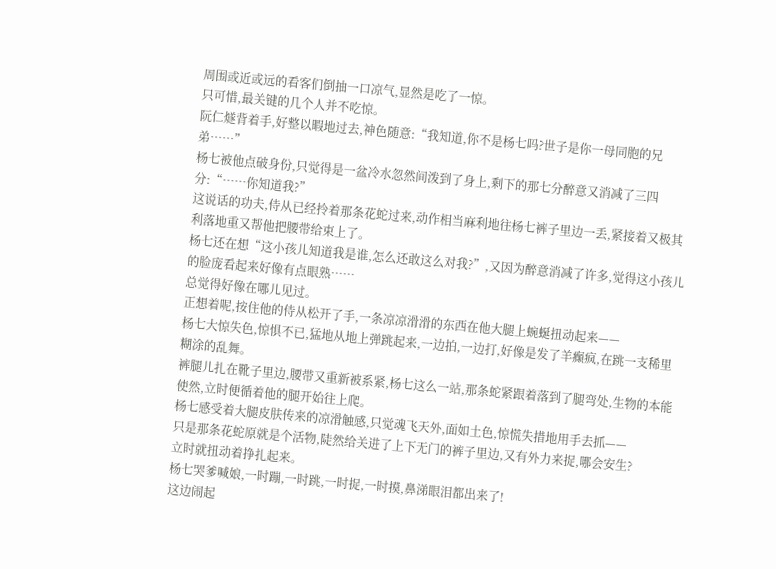周围或近或远的看客们倒抽一口凉气,显然是吃了一惊。
只可惜,最关键的几个人并不吃惊。
阮仁燧背着手,好整以暇地过去,神色随意:“我知道,你不是杨七吗?世子是你一母同胞的兄弟……”
杨七被他点破身份,只觉得是一盆冷水忽然间泼到了身上,剩下的那七分醉意又消减了三四分:“……你知道我?”
这说话的功夫,侍从已经拎着那条花蛇过来,动作相当麻利地往杨七裤子里边一丢,紧接着又极其利落地重又帮他把腰带给束上了。
杨七还在想“这小孩儿知道我是谁,怎么还敢这么对我?”,又因为醉意消减了许多,觉得这小孩儿的脸庞看起来好像有点眼熟……
总觉得好像在哪儿见过。
正想着呢,按住他的侍从松开了手,一条凉凉滑滑的东西在他大腿上蜿蜒扭动起来——
杨七大惊失色,惊惧不已,猛地从地上弹跳起来,一边拍,一边打,好像是发了羊癫疯,在跳一支稀里糊涂的乱舞。
裤腿儿扎在靴子里边,腰带又重新被系紧,杨七这么一站,那条蛇紧跟着落到了腿弯处,生物的本能使然,立时便循着他的腿开始往上爬。
杨七感受着大腿皮肤传来的凉滑触感,只觉魂飞天外,面如土色,惊慌失措地用手去抓——
只是那条花蛇原就是个活物,陡然给关进了上下无门的裤子里边,又有外力来捉,哪会安生?
立时就扭动着挣扎起来。
杨七哭爹喊娘,一时蹦,一时跳,一时捉,一时摸,鼻涕眼泪都出来了!
这边闹起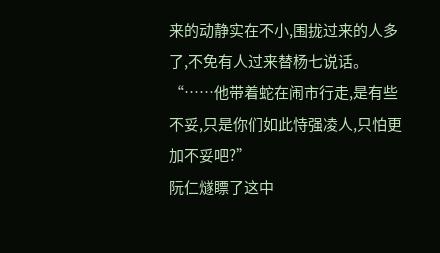来的动静实在不小,围拢过来的人多了,不免有人过来替杨七说话。
“……他带着蛇在闹市行走,是有些不妥,只是你们如此恃强凌人,只怕更加不妥吧?”
阮仁燧瞟了这中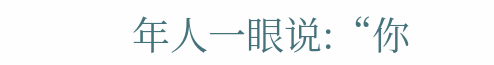年人一眼说:“你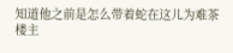知道他之前是怎么带着蛇在这儿为难茶楼主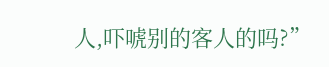人,吓唬别的客人的吗?”